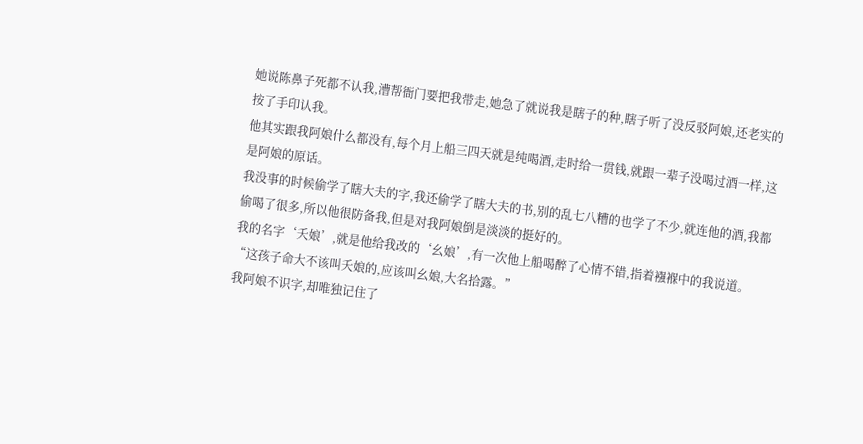她说陈鼻子死都不认我,漕帮衙门要把我带走,她急了就说我是瞎子的种,瞎子听了没反驳阿娘,还老实的按了手印认我。
他其实跟我阿娘什么都没有,每个月上船三四天就是纯喝酒,走时给一贯钱,就跟一辈子没喝过酒一样,这是阿娘的原话。
我没事的时候偷学了瞎大夫的字,我还偷学了瞎大夫的书,别的乱七八糟的也学了不少,就连他的酒,我都偷喝了很多,所以他很防备我,但是对我阿娘倒是淡淡的挺好的。
我的名字‘夭娘’,就是他给我改的‘幺娘’,有一次他上船喝醉了心情不错,指着襁褓中的我说道。
“这孩子命大不该叫夭娘的,应该叫幺娘,大名拾露。”
我阿娘不识字,却唯独记住了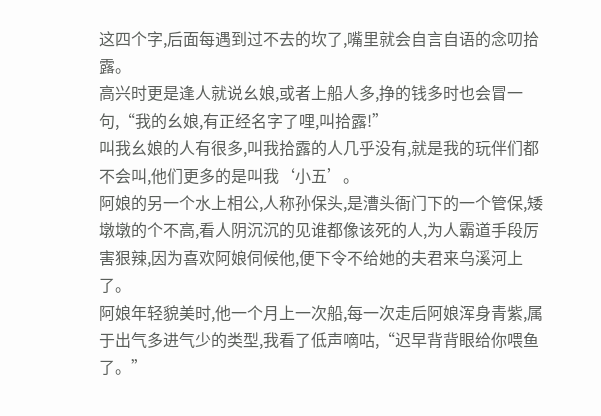这四个字,后面每遇到过不去的坎了,嘴里就会自言自语的念叨拾露。
高兴时更是逢人就说幺娘,或者上船人多,挣的钱多时也会冒一句,“我的幺娘,有正经名字了哩,叫拾露!”
叫我幺娘的人有很多,叫我拾露的人几乎没有,就是我的玩伴们都不会叫,他们更多的是叫我‘小五’。
阿娘的另一个水上相公,人称孙保头,是漕头衙门下的一个管保,矮墩墩的个不高,看人阴沉沉的见谁都像该死的人,为人霸道手段厉害狠辣,因为喜欢阿娘伺候他,便下令不给她的夫君来乌溪河上了。
阿娘年轻貌美时,他一个月上一次船,每一次走后阿娘浑身青紫,属于出气多进气少的类型,我看了低声嘀咕,“迟早背背眼给你喂鱼了。”